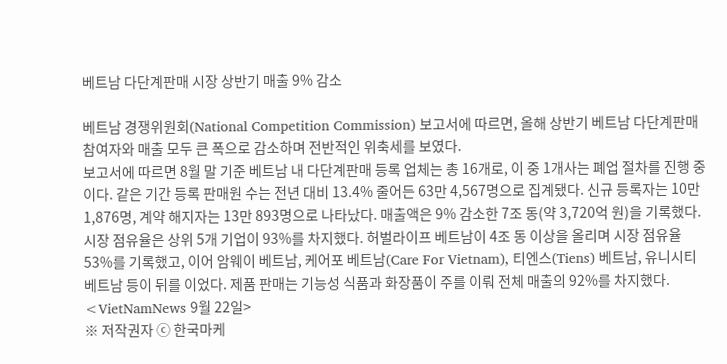베트남 다단계판매 시장 상반기 매출 9% 감소

베트남 경쟁위원회(National Competition Commission) 보고서에 따르면, 올해 상반기 베트남 다단계판매 참여자와 매출 모두 큰 폭으로 감소하며 전반적인 위축세를 보였다.
보고서에 따르면 8월 말 기준 베트남 내 다단계판매 등록 업체는 총 16개로, 이 중 1개사는 폐업 절차를 진행 중이다. 같은 기간 등록 판매원 수는 전년 대비 13.4% 줄어든 63만 4,567명으로 집계됐다. 신규 등록자는 10만 1,876명, 계약 해지자는 13만 893명으로 나타났다. 매출액은 9% 감소한 7조 동(약 3,720억 원)을 기록했다.
시장 점유율은 상위 5개 기업이 93%를 차지했다. 허벌라이프 베트남이 4조 동 이상을 올리며 시장 점유율 53%를 기록했고, 이어 암웨이 베트남, 케어포 베트남(Care For Vietnam), 티엔스(Tiens) 베트남, 유니시티 베트남 등이 뒤를 이었다. 제품 판매는 기능성 식품과 화장품이 주를 이뤄 전체 매출의 92%를 차지했다.
<VietNamNews 9월 22일>
※ 저작권자 ⓒ 한국마케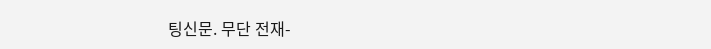팅신문. 무단 전재-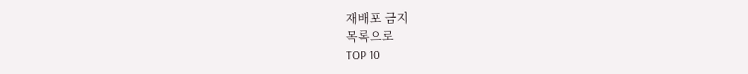재배포 금지
목록으로
TOP 10